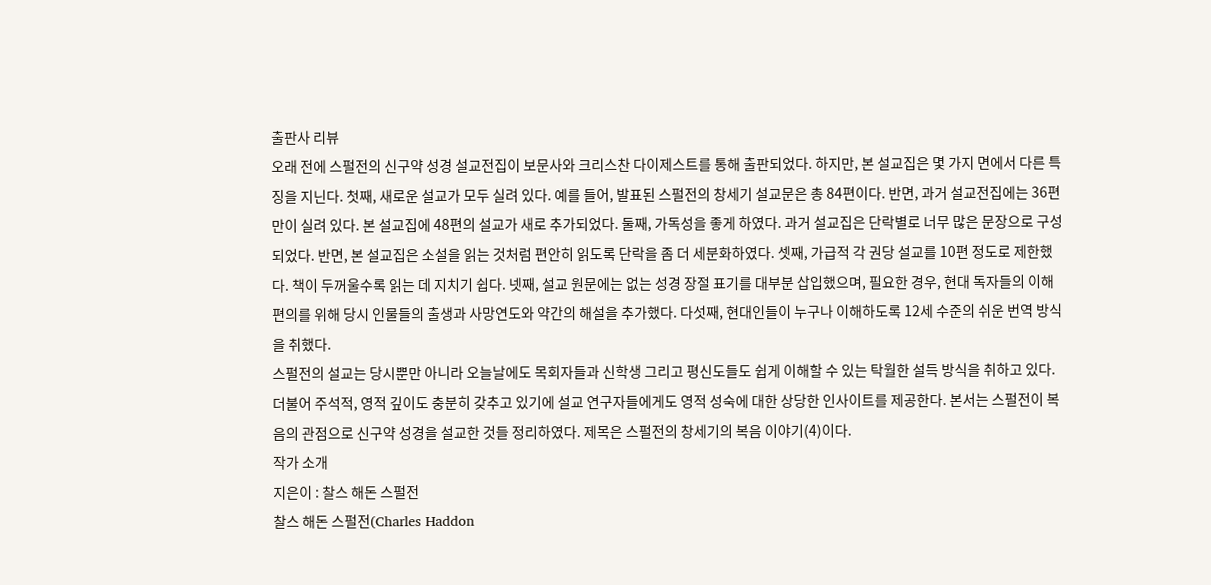출판사 리뷰
오래 전에 스펄전의 신구약 성경 설교전집이 보문사와 크리스찬 다이제스트를 통해 출판되었다. 하지만, 본 설교집은 몇 가지 면에서 다른 특징을 지닌다. 첫째, 새로운 설교가 모두 실려 있다. 예를 들어, 발표된 스펄전의 창세기 설교문은 총 84편이다. 반면, 과거 설교전집에는 36편만이 실려 있다. 본 설교집에 48편의 설교가 새로 추가되었다. 둘째, 가독성을 좋게 하였다. 과거 설교집은 단락별로 너무 많은 문장으로 구성되었다. 반면, 본 설교집은 소설을 읽는 것처럼 편안히 읽도록 단락을 좀 더 세분화하였다. 셋째, 가급적 각 권당 설교를 10편 정도로 제한했다. 책이 두꺼울수록 읽는 데 지치기 쉽다. 넷째, 설교 원문에는 없는 성경 장절 표기를 대부분 삽입했으며, 필요한 경우, 현대 독자들의 이해 편의를 위해 당시 인물들의 출생과 사망연도와 약간의 해설을 추가했다. 다섯째, 현대인들이 누구나 이해하도록 12세 수준의 쉬운 번역 방식을 취했다.
스펄전의 설교는 당시뿐만 아니라 오늘날에도 목회자들과 신학생 그리고 평신도들도 쉽게 이해할 수 있는 탁월한 설득 방식을 취하고 있다. 더불어 주석적, 영적 깊이도 충분히 갖추고 있기에 설교 연구자들에게도 영적 성숙에 대한 상당한 인사이트를 제공한다. 본서는 스펄전이 복음의 관점으로 신구약 성경을 설교한 것들 정리하였다. 제목은 스펄전의 창세기의 복음 이야기(4)이다.
작가 소개
지은이 : 찰스 해돈 스펄전
찰스 해돈 스펄전(Charles Haddon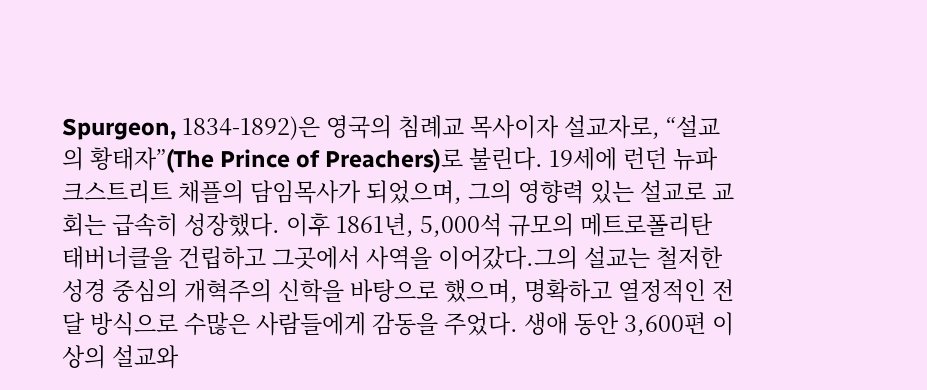Spurgeon, 1834-1892)은 영국의 침례교 목사이자 설교자로, “설교의 황태자”(The Prince of Preachers)로 불린다. 19세에 런던 뉴파크스트리트 채플의 담임목사가 되었으며, 그의 영향력 있는 설교로 교회는 급속히 성장했다. 이후 1861년, 5,000석 규모의 메트로폴리탄 태버너클을 건립하고 그곳에서 사역을 이어갔다.그의 설교는 철저한 성경 중심의 개혁주의 신학을 바탕으로 했으며, 명확하고 열정적인 전달 방식으로 수많은 사람들에게 감동을 주었다. 생애 동안 3,600편 이상의 설교와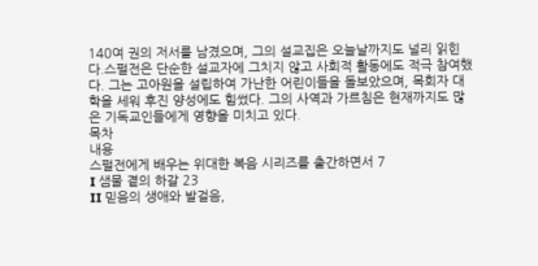140여 권의 저서를 남겼으며, 그의 설교집은 오늘날까지도 널리 읽힌다.스펄전은 단순한 설교자에 그치지 않고 사회적 활동에도 적극 참여했다. 그는 고아원을 설립하여 가난한 어린이들을 돌보았으며, 목회자 대학을 세워 후진 양성에도 힘썼다. 그의 사역과 가르침은 현재까지도 많은 기독교인들에게 영향을 미치고 있다.
목차
내용
스펄전에게 배우는 위대한 복음 시리즈를 출간하면서 7
I 샘물 곁의 하갈 23
II 믿음의 생애와 발걸음,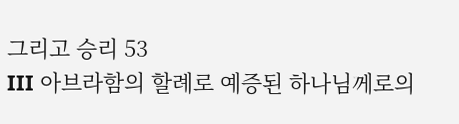그리고 승리 53
III 아브라함의 할례로 예증된 하나님께로의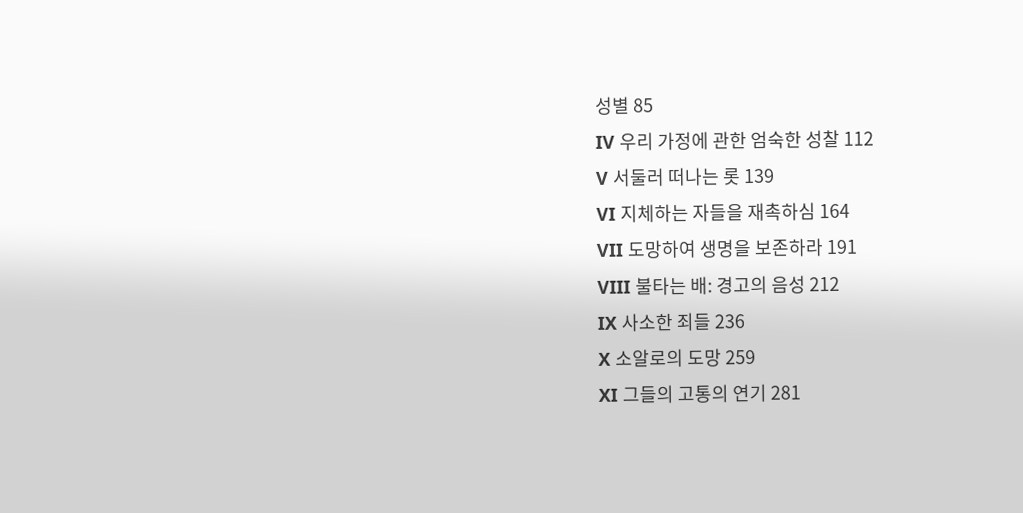성별 85
IV 우리 가정에 관한 엄숙한 성찰 112
V 서둘러 떠나는 롯 139
VI 지체하는 자들을 재촉하심 164
VII 도망하여 생명을 보존하라 191
VIII 불타는 배: 경고의 음성 212
IX 사소한 죄들 236
X 소알로의 도망 259
XI 그들의 고통의 연기 281